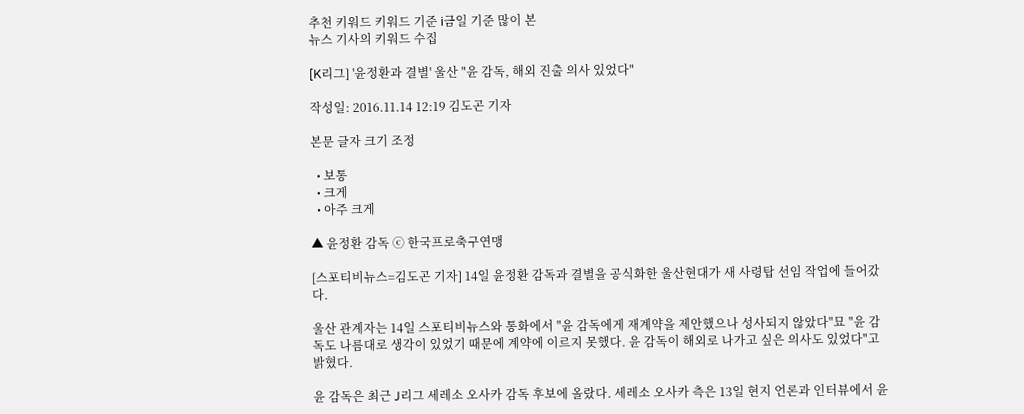추천 키워드 키워드 기준 i금일 기준 많이 본
뉴스 기사의 키워드 수집

[K리그] '윤정환과 결별' 울산 "윤 감독, 해외 진출 의사 있었다"

작성일: 2016.11.14 12:19 김도곤 기자

본문 글자 크기 조정

  • 보통
  • 크게
  • 아주 크게

▲ 윤정환 감독 ⓒ 한국프로축구연맹

[스포티비뉴스=김도곤 기자] 14일 윤정환 감독과 결별을 공식화한 울산현대가 새 사령탑 선임 작업에 들어갔다.

울산 관계자는 14일 스포티비뉴스와 통화에서 "윤 감독에게 재계약을 제안했으나 성사되지 않았다"묘 "윤 감독도 나름대로 생각이 있었기 때문에 계약에 이르지 못했다. 윤 감독이 해외로 나가고 싶은 의사도 있었다"고 밝혔다.

윤 감독은 최근 J리그 세레소 오사카 감독 후보에 올랐다. 세레소 오사카 측은 13일 현지 언론과 인터뷰에서 윤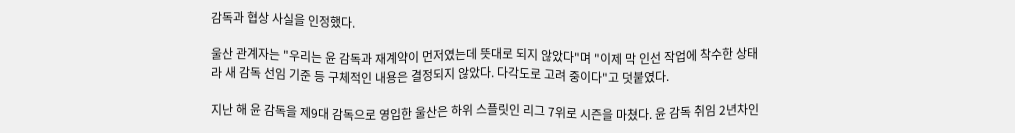감독과 협상 사실을 인정했다.

울산 관계자는 "우리는 윤 감독과 재계약이 먼저였는데 뜻대로 되지 않았다"며 "이제 막 인선 작업에 착수한 상태라 새 감독 선임 기준 등 구체적인 내용은 결정되지 않았다. 다각도로 고려 중이다"고 덧붙였다.

지난 해 윤 감독을 제9대 감독으로 영입한 울산은 하위 스플릿인 리그 7위로 시즌을 마쳤다. 윤 감독 취임 2년차인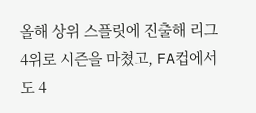올해 상위 스플릿에 진출해 리그 4위로 시즌을 마쳤고, FA컵에서도 4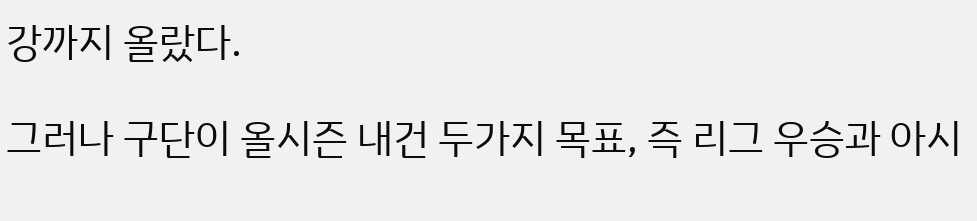강까지 올랐다.

그러나 구단이 올시즌 내건 두가지 목표, 즉 리그 우승과 아시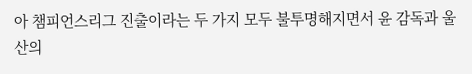아 챔피언스리그 진출이라는 두 가지 모두 불투명해지면서 윤 감독과 울산의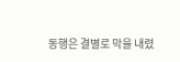동행은 결별로 막을 내렸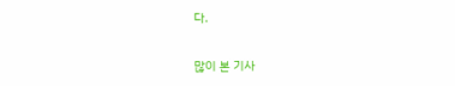다.

많이 본 기사